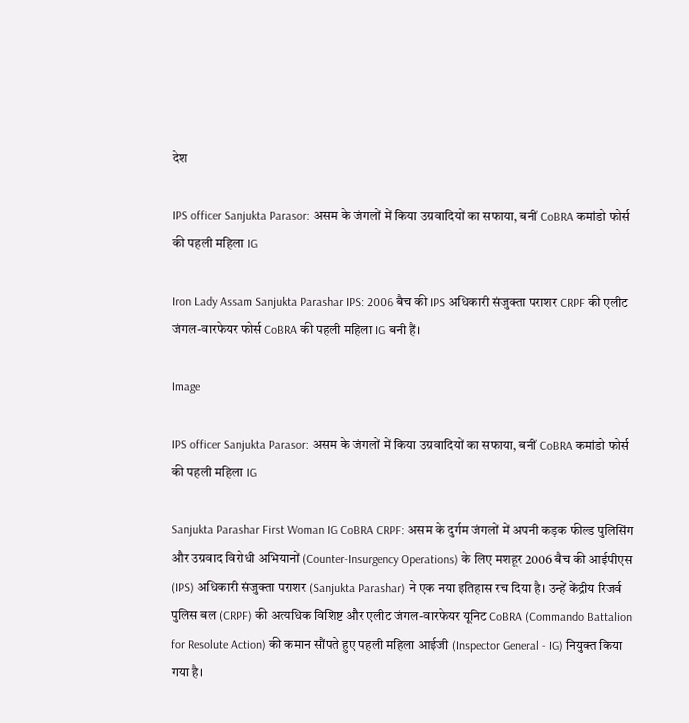देश

IPS officer Sanjukta Parasor: असम के जंगलों में किया उग्रवादियों का सफाया, बनीं CoBRA कमांडो फोर्स की पहली महिला IG

Iron Lady Assam Sanjukta Parashar IPS: 2006 बैच की IPS अधिकारी संजुक्ता पराशर CRPF की एलीट जंगल-वारफेयर फोर्स CoBRA की पहली महिला IG बनी हैं।

Image

IPS officer Sanjukta Parasor: असम के जंगलों में किया उग्रवादियों का सफाया, बनीं CoBRA कमांडो फोर्स की पहली महिला IG

Sanjukta Parashar First Woman IG CoBRA CRPF: असम के दुर्गम जंगलों में अपनी कड़क फील्ड पुलिसिंग और उग्रवाद विरोधी अभियानों (Counter-Insurgency Operations) के लिए मशहूर 2006 बैच की आईपीएस (IPS) अधिकारी संजुक्ता पराशर (Sanjukta Parashar) ने एक नया इतिहास रच दिया है। उन्हें केंद्रीय रिजर्व पुलिस बल (CRPF) की अत्यधिक विशिष्ट और एलीट जंगल-वारफेयर यूनिट CoBRA (Commando Battalion for Resolute Action) की कमान सौंपते हुए पहली महिला आईजी (Inspector General - IG) नियुक्त किया गया है।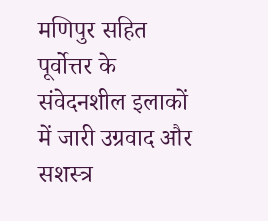मणिपुर सहित पूर्वोत्तर के संवेदनशील इलाकों में जारी उग्रवाद और सशस्त्र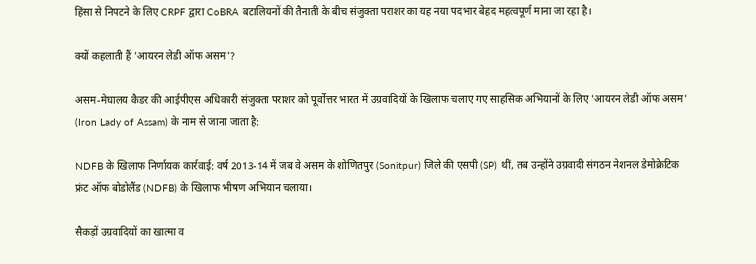हिंसा से निपटने के लिए CRPF द्वारा CoBRA बटालियनों की तैनाती के बीच संजुक्ता पराशर का यह नया पदभार बेहद महत्वपूर्ण माना जा रहा है।

क्यों कहलाती हैं 'आयरन लेडी ऑफ असम'?

असम-मेघालय कैडर की आईपीएस अधिकारी संजुक्ता पराशर को पूर्वोत्तर भारत में उग्रवादियों के खिलाफ चलाए गए साहसिक अभियानों के लिए 'आयरन लेडी ऑफ असम' (Iron Lady of Assam) के नाम से जाना जाता है:

NDFB के खिलाफ निर्णायक कार्रवाई: वर्ष 2013-14 में जब वे असम के शोणितपुर (Sonitpur) जिले की एसपी (SP) थीं, तब उन्होंने उग्रवादी संगठन नेशनल डेमोक्रेटिक फ्रंट ऑफ बोडोलैंड (NDFB) के खिलाफ भीषण अभियान चलाया।

सैकड़ों उग्रवादियों का खात्मा व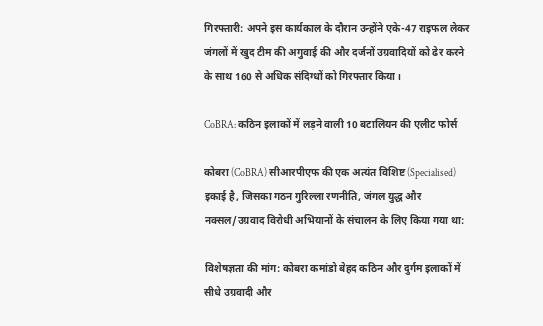गिरफ्तारी: अपने इस कार्यकाल के दौरान उन्होंने एके-47 राइफल लेकर जंगलों में खुद टीम की अगुवाई की और दर्जनों उग्रवादियों को ढेर करने के साथ 160 से अधिक संदिग्धों को गिरफ्तार किया।

CoBRA: कठिन इलाकों में लड़ने वाली 10 बटालियन की एलीट फोर्स

कोबरा (CoBRA) सीआरपीएफ की एक अत्यंत विशिष्ट (Specialised) इकाई है, जिसका गठन गुरिल्ला रणनीति, जंगल युद्ध और नक्सल/उग्रवाद विरोधी अभियानों के संचालन के लिए किया गया था:

विशेषज्ञता की मांग: कोबरा कमांडो बेहद कठिन और दुर्गम इलाकों में सीधे उग्रवादी और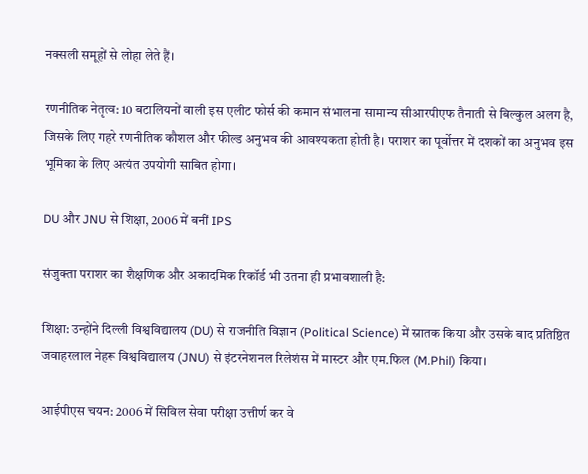नक्सली समूहों से लोहा लेते हैं।

रणनीतिक नेतृत्व: 10 बटालियनों वाली इस एलीट फोर्स की कमान संभालना सामान्य सीआरपीएफ तैनाती से बिल्कुल अलग है, जिसके लिए गहरे रणनीतिक कौशल और फील्ड अनुभव की आवश्यकता होती है। पराशर का पूर्वोत्तर में दशकों का अनुभव इस भूमिका के लिए अत्यंत उपयोगी साबित होगा।

DU और JNU से शिक्षा, 2006 में बनीं IPS

संजुक्ता पराशर का शैक्षणिक और अकादमिक रिकॉर्ड भी उतना ही प्रभावशाली है:

शिक्षा: उन्होंने दिल्ली विश्वविद्यालय (DU) से राजनीति विज्ञान (Political Science) में स्नातक किया और उसके बाद प्रतिष्ठित जवाहरलाल नेहरू विश्वविद्यालय (JNU) से इंटरनेशनल रिलेशंस में मास्टर और एम.फिल (M.Phil) किया।

आईपीएस चयन: 2006 में सिविल सेवा परीक्षा उत्तीर्ण कर वे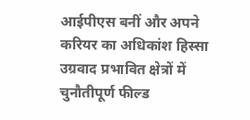आईपीएस बनीं और अपने करियर का अधिकांश हिस्सा उग्रवाद प्रभावित क्षेत्रों में चुनौतीपूर्ण फील्ड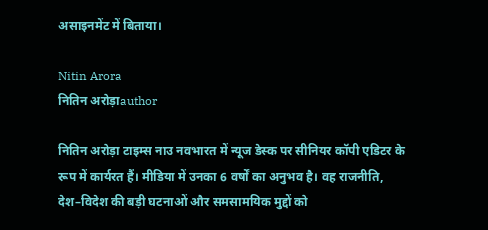असाइनमेंट में बिताया।

Nitin Arora
नितिन अरोड़ाauthor

नितिन अरोड़ा टाइम्स नाउ नवभारत में न्यूज डेस्क पर सीनियर कॉपी एडिटर के रूप में कार्यरत हैं। मीडिया में उनका 6 वर्षों का अनुभव है। वह राजनीति, देश–विदेश की बड़ी घटनाओं और समसामयिक मुद्दों को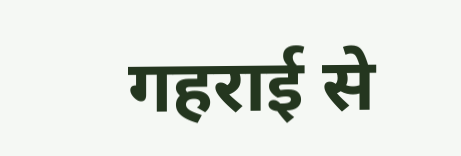गहराई से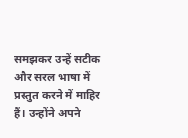समझकर उन्हें सटीक और सरल भाषा में प्रस्तुत करने में माहिर हैं। उन्होंने अपने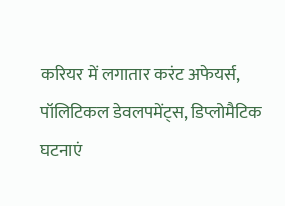करियर में लगातार करंट अफेयर्स, पॉलिटिकल डेवलपमेंट्स, डिप्लोमैटिक घटनाएं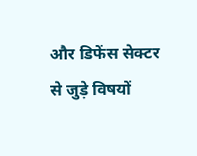और डिफेंस सेक्टर से जुड़े विषयों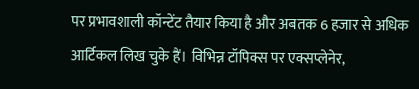पर प्रभावशाली कॉन्टेंट तैयार किया है और अबतक 6 हजार से अधिक आर्टिकल लिख चुके हैं। विभिन्न टॉपिक्स पर एक्सप्लेनेर,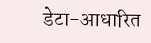डेटा-आधारित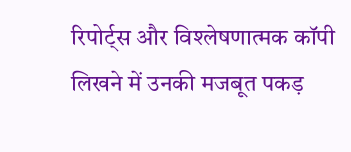रिपोर्ट्स और विश्लेषणात्मक कॉपी लिखने में उनकी मजबूत पकड़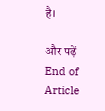है।

और पढ़ें
End of Article